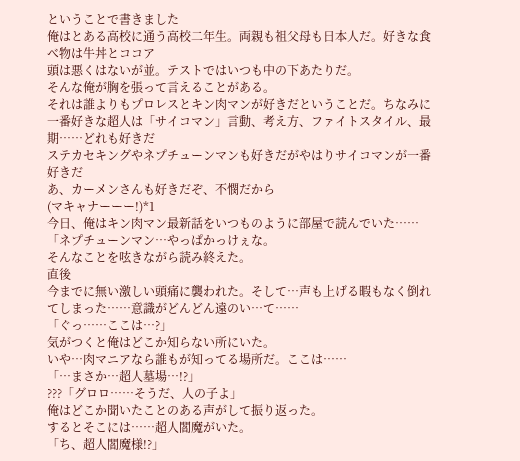ということで書きました
俺はとある高校に通う高校二年生。両親も祖父母も日本人だ。好きな食べ物は牛丼とココア
頭は悪くはないが並。テストではいつも中の下あたりだ。
そんな俺が胸を張って言えることがある。
それは誰よりもプロレスとキン肉マンが好きだということだ。ちなみに一番好きな超人は「サイコマン」言動、考え方、ファイトスタイル、最期……どれも好きだ
ステカセキングやネプチューンマンも好きだがやはりサイコマンが一番好きだ
あ、カーメンさんも好きだぞ、不憫だから
(マキャナーーー!)*1
今日、俺はキン肉マン最新話をいつものように部屋で読んでいた……
「ネプチューンマン…やっぱかっけぇな。
そんなことを呟きながら読み終えた。
直後
今までに無い激しい頭痛に襲われた。そして…声も上げる暇もなく倒れてしまった……意識がどんどん遠のい…て……
「ぐっ……ここは…?」
気がつくと俺はどこか知らない所にいた。
いや…肉マニアなら誰もが知ってる場所だ。ここは……
「…まさか…超人墓場…!?」
???「グロロ……そうだ、人の子よ」
俺はどこか聞いたことのある声がして振り返った。
するとそこには……超人閻魔がいた。
「ち、超人閻魔様!?」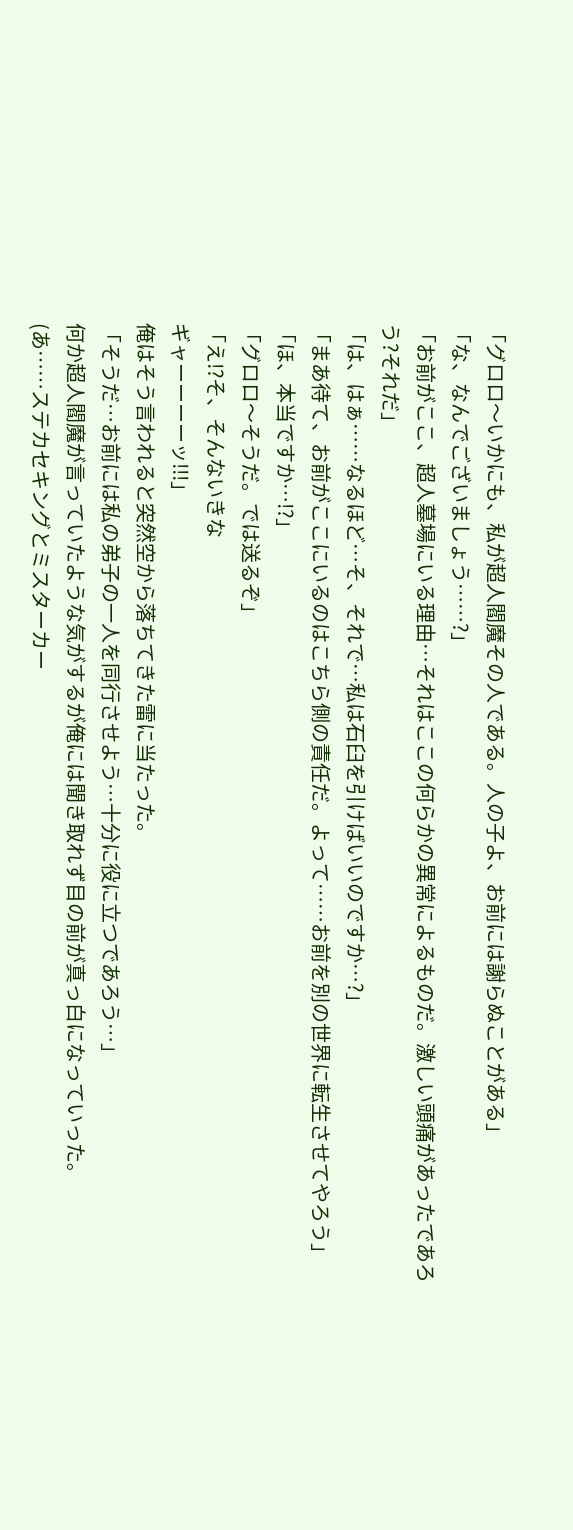「グロロ〜いかにも、私が超人閻魔その人である。人の子よ、お前には謝らぬことがある」
「な、なんでございましょう……?」
「お前がここ、超人墓場にいる理由…それはここの何らかの異常によるものだ。激しい頭痛があったであろう?それだ」
「は、はぁ……なるほど…そ、それで…私は石臼を引けばいいのですか…?」
「まあ待て、お前がここにいるのはこちら側の責任だ。よって……お前を別の世界に転生させてやろう」
「ほ、本当ですか…!?」
「グロロ〜そうだ。では送るぞ」
「え!?そ、そんないきな
ギャーーーーッ!!!」
俺はそう言われると突然空から落ちてきた雷に当たった。
「そうだ…お前には私の弟子の一人を同行させよう…十分に役に立つであろう…」
何か超人閻魔が言っていたような気がするが俺には聞き取れず目の前が真っ白になっていった。
(あ……ステカセキングとミスターカー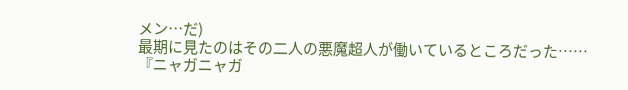メン…だ)
最期に見たのはその二人の悪魔超人が働いているところだった……
『ニャガニャガ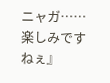ニャガ……楽しみですねぇ』